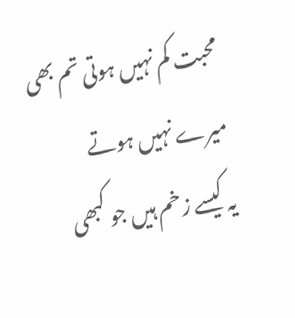محبت کم نہیں ہوتی تم بھی میرے نہیں ہوتے
یہ کیسے زخم ہیں جو کبھی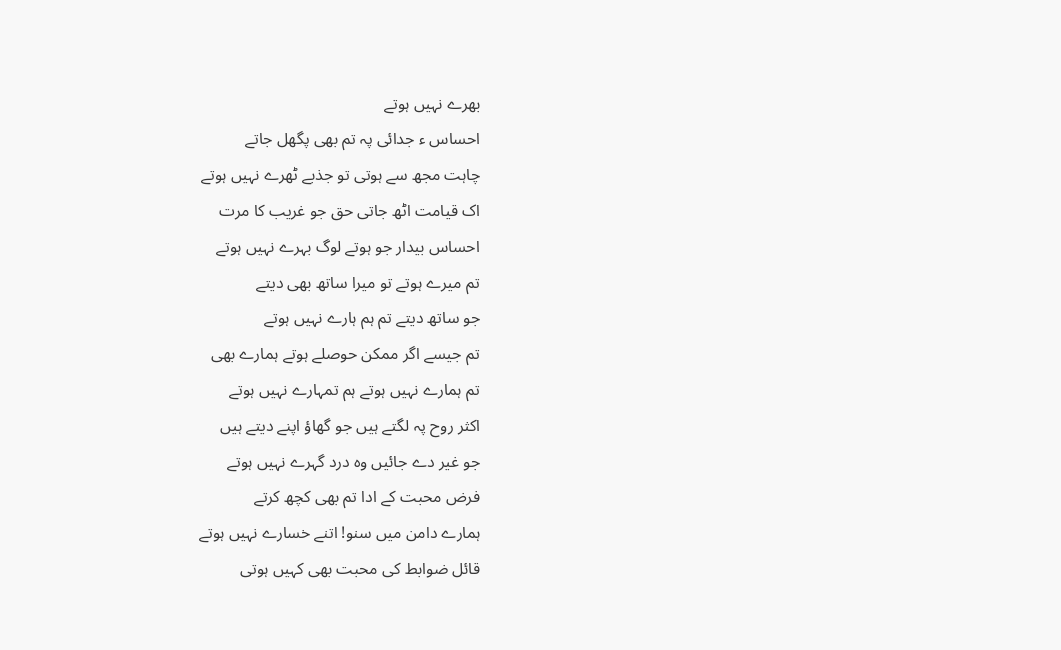بھرے نہیں ہوتے
احساس ء جدائی پہ تم بھی پگھل جاتے
چاہت مجھ سے ہوتی تو جذبے ٹھرے نہیں ہوتے
اک قیامت اٹھ جاتی حق جو غریب کا مرت
احساس بیدار جو ہوتے لوگ بہرے نہیں ہوتے
تم میرے ہوتے تو میرا ساتھ بھی دیتے
جو ساتھ دیتے تم ہم ہارے نہیں ہوتے
تم جیسے اگر ممکن حوصلے ہوتے ہمارے بھی
تم ہمارے نہیں ہوتے ہم تمہارے نہیں ہوتے
اکثر روح پہ لگتے ہیں جو گھاؤ اپنے دیتے ہیں
جو غیر دے جائیں وہ درد گہرے نہیں ہوتے
فرض محبت کے ادا تم بھی کچھ کرتے
ہمارے دامن میں سنو! اتنے خسارے نہیں ہوتے
قائل ضوابط کی محبت بھی کہیں ہوتی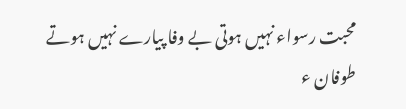محبت رسواء نہیں ہوتی بے وفا پیارے نہیں ہوتے
طوفان ء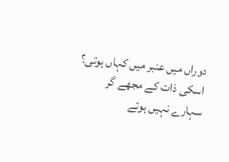دوراں میں عنبر میں کہاں ہوتی؟
اسکی ذات کے مجھے گر سہارے نہیں ہوتے